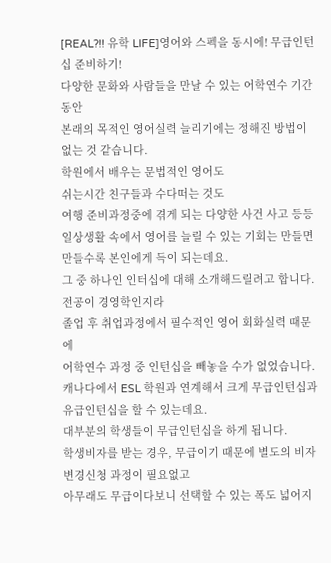[REAL?!! 유학 LIFE]영어와 스펙을 동시에! 무급인턴십 준비하기!
다양한 문화와 사람들을 만날 수 있는 어학연수 기간동안
본래의 목적인 영어실력 늘리기에는 정해진 방법이 없는 것 같습니다.
학원에서 배우는 문법적인 영어도
쉬는시간 친구들과 수다떠는 것도
여행 준비과정중에 겪게 되는 다양한 사건 사고 등등
일상생활 속에서 영어를 늘릴 수 있는 기회는 만들면 만들수록 본인에게 득이 되는데요.
그 중 하나인 인터십에 대해 소개해드릴려고 합니다.
전공이 경영학인지라
졸업 후 취업과정에서 필수적인 영어 회화실력 때문에
어학연수 과정 중 인턴십을 빼놓을 수가 없었습니다.
캐나다에서 ESL 학원과 연계해서 크게 무급인턴십과 유급인턴십을 할 수 있는데요.
대부분의 학생들이 무급인턴십을 하게 됩니다.
학생비자를 받는 경우, 무급이기 때문에 별도의 비자변경신청 과정이 필요없고
아무래도 무급이다보니 선택할 수 있는 폭도 넓어지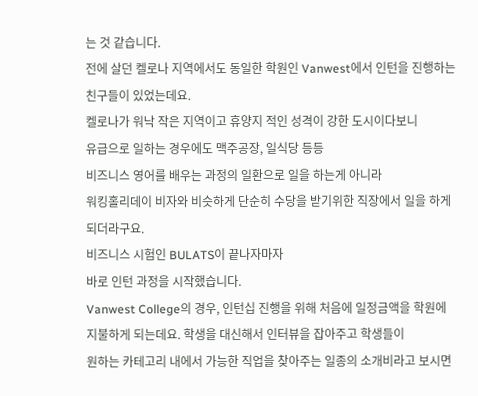는 것 같습니다.
전에 살던 켈로나 지역에서도 동일한 학원인 Vanwest에서 인턴을 진행하는 친구들이 있었는데요.
켈로나가 워낙 작은 지역이고 휴양지 적인 성격이 강한 도시이다보니
유급으로 일하는 경우에도 맥주공장, 일식당 등등
비즈니스 영어를 배우는 과정의 일환으로 일을 하는게 아니라
워킹홀리데이 비자와 비슷하게 단순히 수당을 받기위한 직장에서 일을 하게 되더라구요.
비즈니스 시험인 BULATS이 끝나자마자
바로 인턴 과정을 시작했습니다.
Vanwest College의 경우, 인턴십 진행을 위해 처음에 일정금액을 학원에
지불하게 되는데요. 학생을 대신해서 인터뷰을 잡아주고 학생들이
원하는 카테고리 내에서 가능한 직업을 찾아주는 일종의 소개비라고 보시면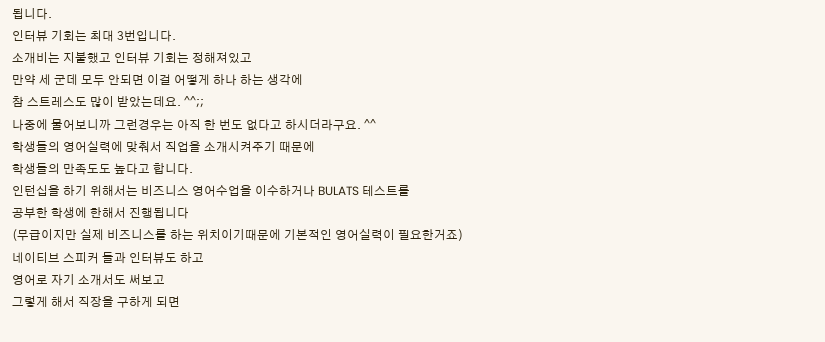됩니다.
인터뷰 기회는 최대 3번입니다.
소개비는 지불했고 인터뷰 기회는 정해져있고
만약 세 군데 모두 안되면 이걸 어떻게 하나 하는 생각에
참 스트레스도 많이 받았는데요. ^^;;
나중에 물어보니까 그런경우는 아직 한 번도 없다고 하시더라구요. ^^
학생들의 영어실력에 맞춰서 직업을 소개시켜주기 때문에
학생들의 만족도도 높다고 합니다.
인턴십을 하기 위해서는 비즈니스 영어수업을 이수하거나 BULATS 테스트를
공부한 학생에 한해서 진행됩니다
(무급이지만 실제 비즈니스를 하는 위치이기때문에 기본적인 영어실력이 필요한거죠)
네이티브 스피커 들과 인터뷰도 하고
영어로 자기 소개서도 써보고
그렇게 해서 직장을 구하게 되면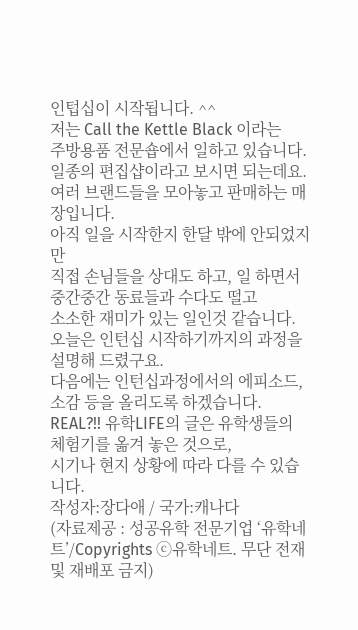인텁십이 시작됩니다. ^^
저는 Call the Kettle Black 이라는
주방용품 전문숍에서 일하고 있습니다.
일종의 편집샵이라고 보시면 되는데요. 여러 브랜드들을 모아놓고 판매하는 매장입니다.
아직 일을 시작한지 한달 밖에 안되었지만
직접 손님들을 상대도 하고, 일 하면서 중간중간 동료들과 수다도 떨고
소소한 재미가 있는 일인것 같습니다.
오늘은 인턴십 시작하기까지의 과정을 설명해 드렸구요.
다음에는 인턴십과정에서의 에피소드, 소감 등을 올리도록 하겠습니다.
REAL?!! 유학LIFE의 글은 유학생들의 체험기를 옮겨 놓은 것으로,
시기나 현지 상황에 따라 다를 수 있습니다.
작성자:장다애 / 국가:캐나다
(자료제공 : 성공유학 전문기업 ‘유학네트’/Copyrights ⓒ유학네트. 무단 전재 및 재배포 금지)